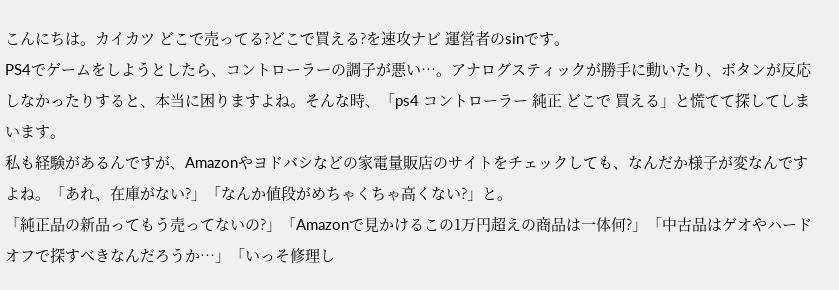こんにちは。カイカツ どこで売ってる?どこで買える?を速攻ナビ 運営者のsinです。
PS4でゲームをしようとしたら、コントローラーの調子が悪い…。アナログスティックが勝手に動いたり、ボタンが反応しなかったりすると、本当に困りますよね。そんな時、「ps4 コントローラー 純正 どこで 買える」と慌てて探してしまいます。
私も経験があるんですが、Amazonやヨドバシなどの家電量販店のサイトをチェックしても、なんだか様子が変なんですよね。「あれ、在庫がない?」「なんか値段がめちゃくちゃ高くない?」と。
「純正品の新品ってもう売ってないの?」「Amazonで見かけるこの1万円超えの商品は一体何?」「中古品はゲオやハードオフで探すべきなんだろうか…」「いっそ修理し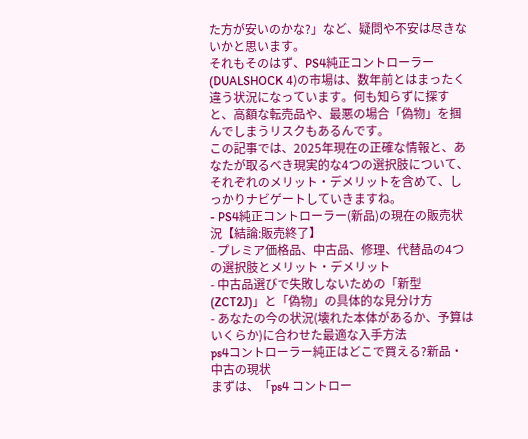た方が安いのかな?」など、疑問や不安は尽きないかと思います。
それもそのはず、PS4純正コントローラー(DUALSHOCK 4)の市場は、数年前とはまったく違う状況になっています。何も知らずに探すと、高額な転売品や、最悪の場合「偽物」を掴んでしまうリスクもあるんです。
この記事では、2025年現在の正確な情報と、あなたが取るべき現実的な4つの選択肢について、それぞれのメリット・デメリットを含めて、しっかりナビゲートしていきますね。
- PS4純正コントローラー(新品)の現在の販売状況【結論:販売終了】
- プレミア価格品、中古品、修理、代替品の4つの選択肢とメリット・デメリット
- 中古品選びで失敗しないための「新型(ZCT2J)」と「偽物」の具体的な見分け方
- あなたの今の状況(壊れた本体があるか、予算はいくらか)に合わせた最適な入手方法
ps4コントローラー純正はどこで買える?新品・中古の現状
まずは、「ps4 コントロー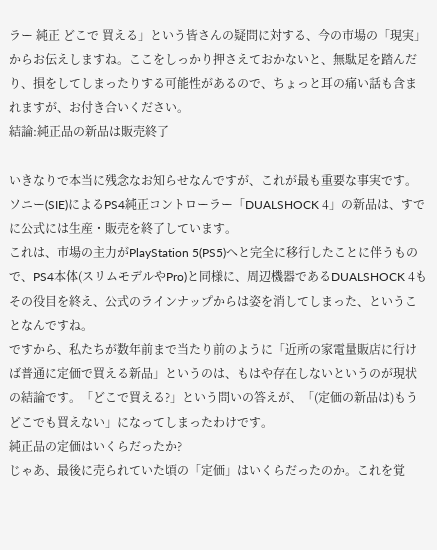ラー 純正 どこで 買える」という皆さんの疑問に対する、今の市場の「現実」からお伝えしますね。ここをしっかり押さえておかないと、無駄足を踏んだり、損をしてしまったりする可能性があるので、ちょっと耳の痛い話も含まれますが、お付き合いください。
結論:純正品の新品は販売終了

いきなりで本当に残念なお知らせなんですが、これが最も重要な事実です。ソニー(SIE)によるPS4純正コントローラー「DUALSHOCK 4」の新品は、すでに公式には生産・販売を終了しています。
これは、市場の主力がPlayStation 5(PS5)へと完全に移行したことに伴うもので、PS4本体(スリムモデルやPro)と同様に、周辺機器であるDUALSHOCK 4もその役目を終え、公式のラインナップからは姿を消してしまった、ということなんですね。
ですから、私たちが数年前まで当たり前のように「近所の家電量販店に行けば普通に定価で買える新品」というのは、もはや存在しないというのが現状の結論です。「どこで買える?」という問いの答えが、「(定価の新品は)もうどこでも買えない」になってしまったわけです。
純正品の定価はいくらだったか?
じゃあ、最後に売られていた頃の「定価」はいくらだったのか。これを覚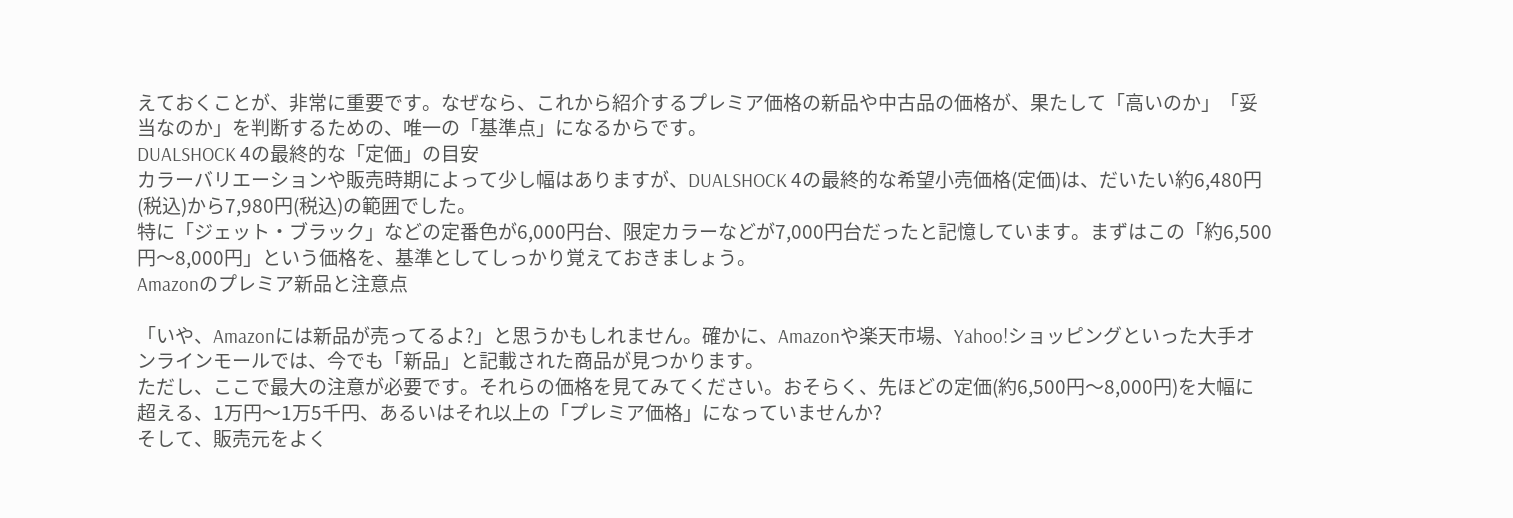えておくことが、非常に重要です。なぜなら、これから紹介するプレミア価格の新品や中古品の価格が、果たして「高いのか」「妥当なのか」を判断するための、唯一の「基準点」になるからです。
DUALSHOCK 4の最終的な「定価」の目安
カラーバリエーションや販売時期によって少し幅はありますが、DUALSHOCK 4の最終的な希望小売価格(定価)は、だいたい約6,480円(税込)から7,980円(税込)の範囲でした。
特に「ジェット・ブラック」などの定番色が6,000円台、限定カラーなどが7,000円台だったと記憶しています。まずはこの「約6,500円〜8,000円」という価格を、基準としてしっかり覚えておきましょう。
Amazonのプレミア新品と注意点

「いや、Amazonには新品が売ってるよ?」と思うかもしれません。確かに、Amazonや楽天市場、Yahoo!ショッピングといった大手オンラインモールでは、今でも「新品」と記載された商品が見つかります。
ただし、ここで最大の注意が必要です。それらの価格を見てみてください。おそらく、先ほどの定価(約6,500円〜8,000円)を大幅に超える、1万円〜1万5千円、あるいはそれ以上の「プレミア価格」になっていませんか?
そして、販売元をよく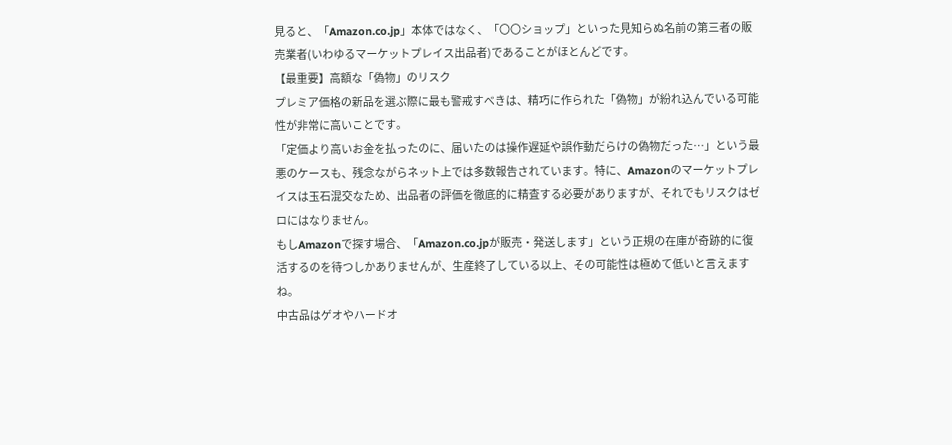見ると、「Amazon.co.jp」本体ではなく、「〇〇ショップ」といった見知らぬ名前の第三者の販売業者(いわゆるマーケットプレイス出品者)であることがほとんどです。
【最重要】高額な「偽物」のリスク
プレミア価格の新品を選ぶ際に最も警戒すべきは、精巧に作られた「偽物」が紛れ込んでいる可能性が非常に高いことです。
「定価より高いお金を払ったのに、届いたのは操作遅延や誤作動だらけの偽物だった…」という最悪のケースも、残念ながらネット上では多数報告されています。特に、Amazonのマーケットプレイスは玉石混交なため、出品者の評価を徹底的に精査する必要がありますが、それでもリスクはゼロにはなりません。
もしAmazonで探す場合、「Amazon.co.jpが販売・発送します」という正規の在庫が奇跡的に復活するのを待つしかありませんが、生産終了している以上、その可能性は極めて低いと言えますね。
中古品はゲオやハードオ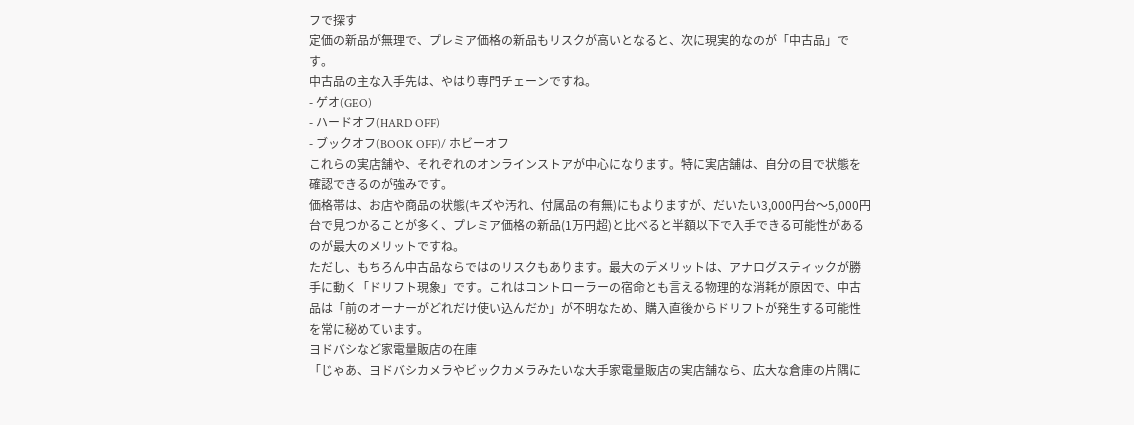フで探す
定価の新品が無理で、プレミア価格の新品もリスクが高いとなると、次に現実的なのが「中古品」です。
中古品の主な入手先は、やはり専門チェーンですね。
- ゲオ(GEO)
- ハードオフ(HARD OFF)
- ブックオフ(BOOK OFF)/ ホビーオフ
これらの実店舗や、それぞれのオンラインストアが中心になります。特に実店舗は、自分の目で状態を確認できるのが強みです。
価格帯は、お店や商品の状態(キズや汚れ、付属品の有無)にもよりますが、だいたい3,000円台〜5,000円台で見つかることが多く、プレミア価格の新品(1万円超)と比べると半額以下で入手できる可能性があるのが最大のメリットですね。
ただし、もちろん中古品ならではのリスクもあります。最大のデメリットは、アナログスティックが勝手に動く「ドリフト現象」です。これはコントローラーの宿命とも言える物理的な消耗が原因で、中古品は「前のオーナーがどれだけ使い込んだか」が不明なため、購入直後からドリフトが発生する可能性を常に秘めています。
ヨドバシなど家電量販店の在庫
「じゃあ、ヨドバシカメラやビックカメラみたいな大手家電量販店の実店舗なら、広大な倉庫の片隅に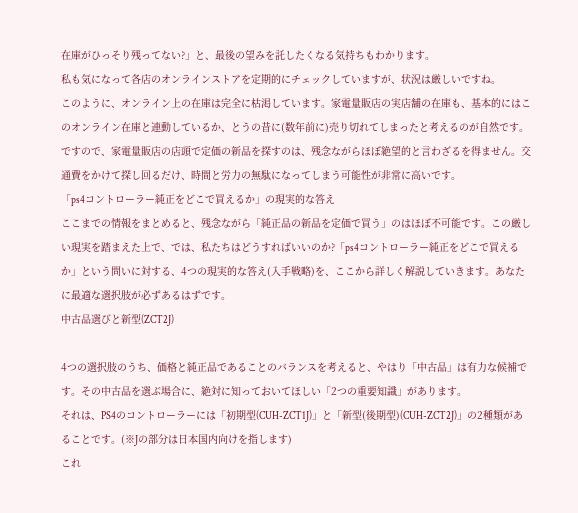在庫がひっそり残ってない?」と、最後の望みを託したくなる気持ちもわかります。
私も気になって各店のオンラインストアを定期的にチェックしていますが、状況は厳しいですね。
このように、オンライン上の在庫は完全に枯渇しています。家電量販店の実店舗の在庫も、基本的にはこのオンライン在庫と連動しているか、とうの昔に(数年前に)売り切れてしまったと考えるのが自然です。
ですので、家電量販店の店頭で定価の新品を探すのは、残念ながらほぼ絶望的と言わざるを得ません。交通費をかけて探し回るだけ、時間と労力の無駄になってしまう可能性が非常に高いです。
「ps4コントローラー純正をどこで買えるか」の現実的な答え
ここまでの情報をまとめると、残念ながら「純正品の新品を定価で買う」のはほぼ不可能です。この厳しい現実を踏まえた上で、では、私たちはどうすればいいのか?「ps4コントローラー純正をどこで買えるか」という問いに対する、4つの現実的な答え(入手戦略)を、ここから詳しく解説していきます。あなたに最適な選択肢が必ずあるはずです。
中古品選びと新型(ZCT2J)

4つの選択肢のうち、価格と純正品であることのバランスを考えると、やはり「中古品」は有力な候補です。その中古品を選ぶ場合に、絶対に知っておいてほしい「2つの重要知識」があります。
それは、PS4のコントローラーには「初期型(CUH-ZCT1J)」と「新型(後期型)(CUH-ZCT2J)」の2種類があることです。(※Jの部分は日本国内向けを指します)
これ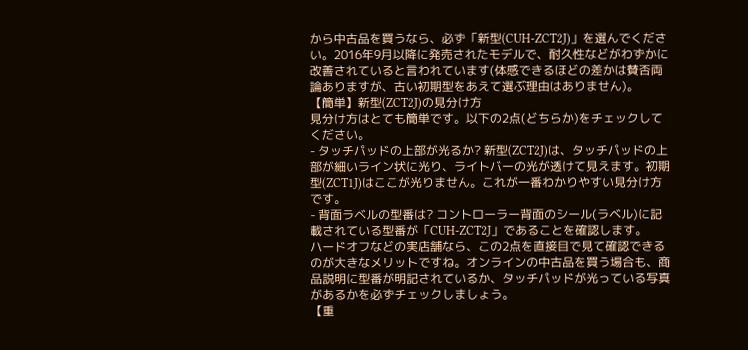から中古品を買うなら、必ず「新型(CUH-ZCT2J)」を選んでください。2016年9月以降に発売されたモデルで、耐久性などがわずかに改善されていると言われています(体感できるほどの差かは賛否両論ありますが、古い初期型をあえて選ぶ理由はありません)。
【簡単】新型(ZCT2J)の見分け方
見分け方はとても簡単です。以下の2点(どちらか)をチェックしてください。
- タッチパッドの上部が光るか? 新型(ZCT2J)は、タッチパッドの上部が細いライン状に光り、ライトバーの光が透けて見えます。初期型(ZCT1J)はここが光りません。これが一番わかりやすい見分け方です。
- 背面ラベルの型番は? コントローラー背面のシール(ラベル)に記載されている型番が「CUH-ZCT2J」であることを確認します。
ハードオフなどの実店舗なら、この2点を直接目で見て確認できるのが大きなメリットですね。オンラインの中古品を買う場合も、商品説明に型番が明記されているか、タッチパッドが光っている写真があるかを必ずチェックしましょう。
【重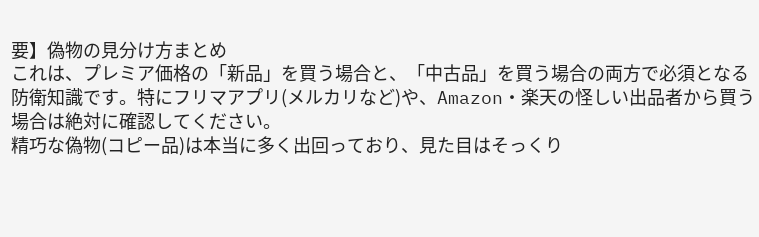要】偽物の見分け方まとめ
これは、プレミア価格の「新品」を買う場合と、「中古品」を買う場合の両方で必須となる防衛知識です。特にフリマアプリ(メルカリなど)や、Amazon・楽天の怪しい出品者から買う場合は絶対に確認してください。
精巧な偽物(コピー品)は本当に多く出回っており、見た目はそっくり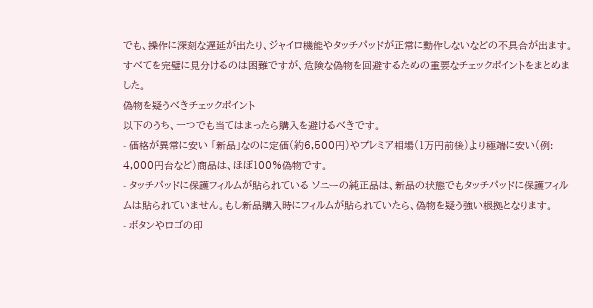でも、操作に深刻な遅延が出たり、ジャイロ機能やタッチパッドが正常に動作しないなどの不具合が出ます。すべてを完璧に見分けるのは困難ですが、危険な偽物を回避するための重要なチェックポイントをまとめました。
偽物を疑うべきチェックポイント
以下のうち、一つでも当てはまったら購入を避けるべきです。
- 価格が異常に安い 「新品」なのに定価(約6,500円)やプレミア相場(1万円前後)より極端に安い(例: 4,000円台など)商品は、ほぼ100%偽物です。
- タッチパッドに保護フィルムが貼られている ソニーの純正品は、新品の状態でもタッチパッドに保護フィルムは貼られていません。もし新品購入時にフィルムが貼られていたら、偽物を疑う強い根拠となります。
- ボタンやロゴの印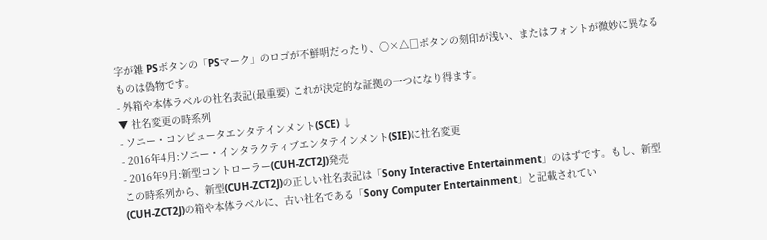字が雑 PSボタンの「PSマーク」のロゴが不鮮明だったり、〇×△□ボタンの刻印が浅い、またはフォントが微妙に異なるものは偽物です。
- 外箱や本体ラベルの社名表記(最重要) これが決定的な証拠の一つになり得ます。
▼ 社名変更の時系列
- ソニー・コンピュータエンタテインメント(SCE) ↓
- 2016年4月:ソニー・インタラクティブエンタテインメント(SIE)に社名変更
- 2016年9月:新型コントローラー(CUH-ZCT2J)発売
この時系列から、新型(CUH-ZCT2J)の正しい社名表記は「Sony Interactive Entertainment」のはずです。もし、新型(CUH-ZCT2J)の箱や本体ラベルに、古い社名である「Sony Computer Entertainment」と記載されてい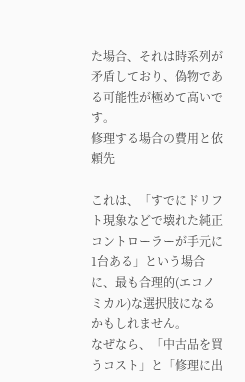た場合、それは時系列が矛盾しており、偽物である可能性が極めて高いです。
修理する場合の費用と依頼先

これは、「すでにドリフト現象などで壊れた純正コントローラーが手元に1台ある」という場合に、最も合理的(エコノミカル)な選択肢になるかもしれません。
なぜなら、「中古品を買うコスト」と「修理に出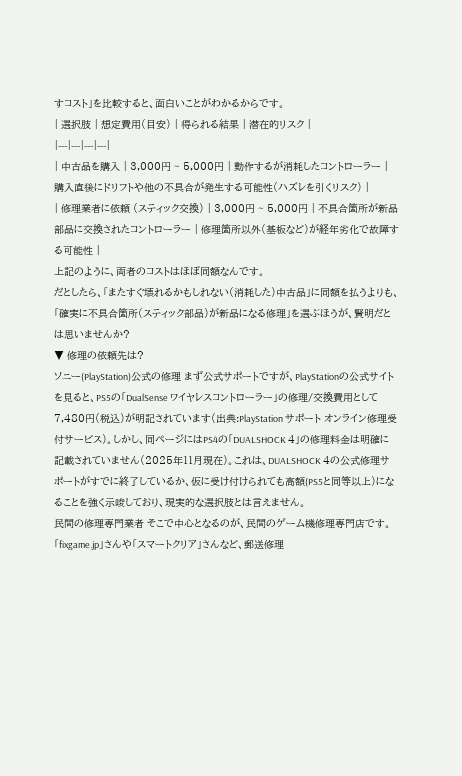すコスト」を比較すると、面白いことがわかるからです。
| 選択肢 | 想定費用(目安) | 得られる結果 | 潜在的リスク |
|---|---|---|---|
| 中古品を購入 | 3,000円 ~ 5,000円 | 動作するが消耗したコントローラー | 購入直後にドリフトや他の不具合が発生する可能性(ハズレを引くリスク) |
| 修理業者に依頼 (スティック交換) | 3,000円 ~ 5,000円 | 不具合箇所が新品部品に交換されたコントローラー | 修理箇所以外(基板など)が経年劣化で故障する可能性 |
上記のように、両者のコストはほぼ同額なんです。
だとしたら、「またすぐ壊れるかもしれない(消耗した)中古品」に同額を払うよりも、「確実に不具合箇所(スティック部品)が新品になる修理」を選ぶほうが、賢明だとは思いませんか?
▼ 修理の依頼先は?
ソニー(PlayStation)公式の修理 まず公式サポートですが、PlayStationの公式サイトを見ると、PS5の「DualSense ワイヤレスコントローラー」の修理/交換費用として 7,480円(税込)が明記されています(出典:PlayStation サポート オンライン修理受付サービス)。しかし、同ページにはPS4の「DUALSHOCK 4」の修理料金は明確に記載されていません(2025年11月現在)。これは、DUALSHOCK 4の公式修理サポートがすでに終了しているか、仮に受け付けられても高額(PS5と同等以上)になることを強く示唆しており、現実的な選択肢とは言えません。
民間の修理専門業者 そこで中心となるのが、民間のゲーム機修理専門店です。「fixgame.jp」さんや「スマートクリア」さんなど、郵送修理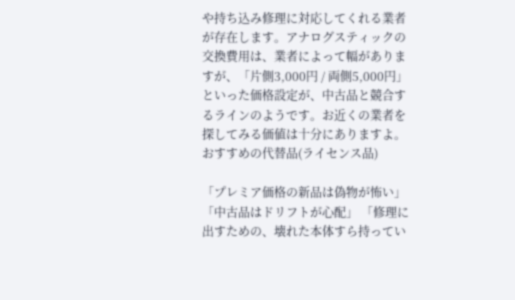や持ち込み修理に対応してくれる業者が存在します。アナログスティックの交換費用は、業者によって幅がありますが、「片側3,000円 / 両側5,000円」といった価格設定が、中古品と競合するラインのようです。お近くの業者を探してみる価値は十分にありますよ。
おすすめの代替品(ライセンス品)

「プレミア価格の新品は偽物が怖い」 「中古品はドリフトが心配」 「修理に出すための、壊れた本体すら持ってい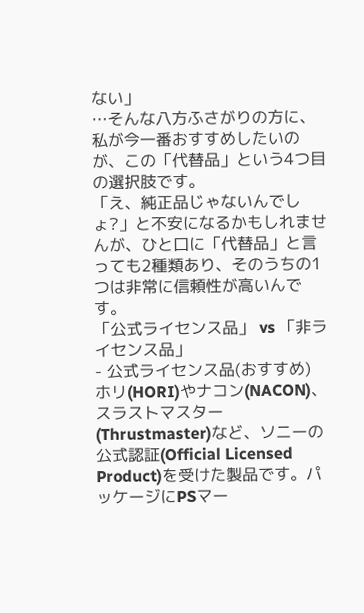ない」
…そんな八方ふさがりの方に、私が今一番おすすめしたいのが、この「代替品」という4つ目の選択肢です。
「え、純正品じゃないんでしょ?」と不安になるかもしれませんが、ひと口に「代替品」と言っても2種類あり、そのうちの1つは非常に信頼性が高いんです。
「公式ライセンス品」 vs 「非ライセンス品」
- 公式ライセンス品(おすすめ) ホリ(HORI)やナコン(NACON)、スラストマスター(Thrustmaster)など、ソニーの公式認証(Official Licensed Product)を受けた製品です。パッケージにPSマー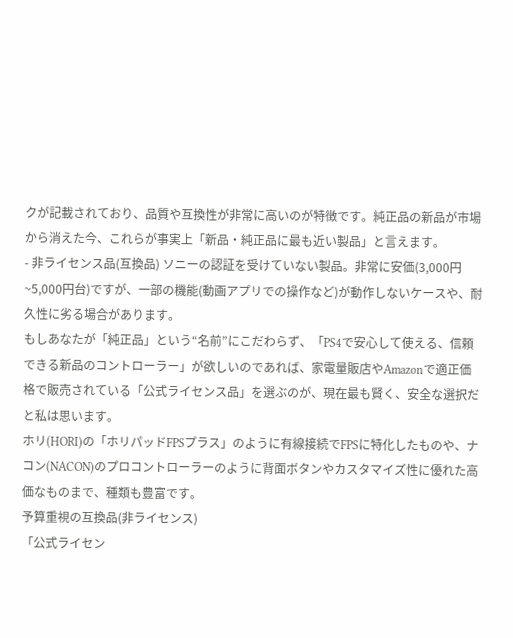クが記載されており、品質や互換性が非常に高いのが特徴です。純正品の新品が市場から消えた今、これらが事実上「新品・純正品に最も近い製品」と言えます。
- 非ライセンス品(互換品) ソニーの認証を受けていない製品。非常に安価(3,000円~5,000円台)ですが、一部の機能(動画アプリでの操作など)が動作しないケースや、耐久性に劣る場合があります。
もしあなたが「純正品」という“名前”にこだわらず、「PS4で安心して使える、信頼できる新品のコントローラー」が欲しいのであれば、家電量販店やAmazonで適正価格で販売されている「公式ライセンス品」を選ぶのが、現在最も賢く、安全な選択だと私は思います。
ホリ(HORI)の「ホリパッドFPSプラス」のように有線接続でFPSに特化したものや、ナコン(NACON)のプロコントローラーのように背面ボタンやカスタマイズ性に優れた高価なものまで、種類も豊富です。
予算重視の互換品(非ライセンス)
「公式ライセン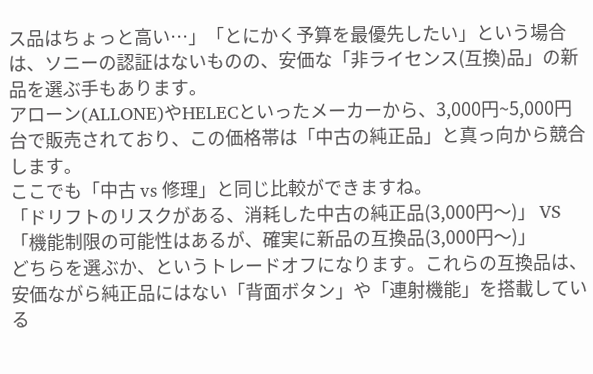ス品はちょっと高い…」「とにかく予算を最優先したい」という場合は、ソニーの認証はないものの、安価な「非ライセンス(互換)品」の新品を選ぶ手もあります。
アローン(ALLONE)やHELECといったメーカーから、3,000円~5,000円台で販売されており、この価格帯は「中古の純正品」と真っ向から競合します。
ここでも「中古 vs 修理」と同じ比較ができますね。
「ドリフトのリスクがある、消耗した中古の純正品(3,000円〜)」 VS 「機能制限の可能性はあるが、確実に新品の互換品(3,000円〜)」
どちらを選ぶか、というトレードオフになります。これらの互換品は、安価ながら純正品にはない「背面ボタン」や「連射機能」を搭載している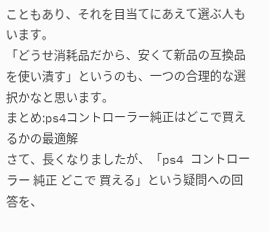こともあり、それを目当てにあえて選ぶ人もいます。
「どうせ消耗品だから、安くて新品の互換品を使い潰す」というのも、一つの合理的な選択かなと思います。
まとめ:ps4コントローラー純正はどこで買えるかの最適解
さて、長くなりましたが、「ps4 コントローラー 純正 どこで 買える」という疑問への回答を、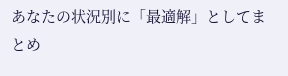あなたの状況別に「最適解」としてまとめ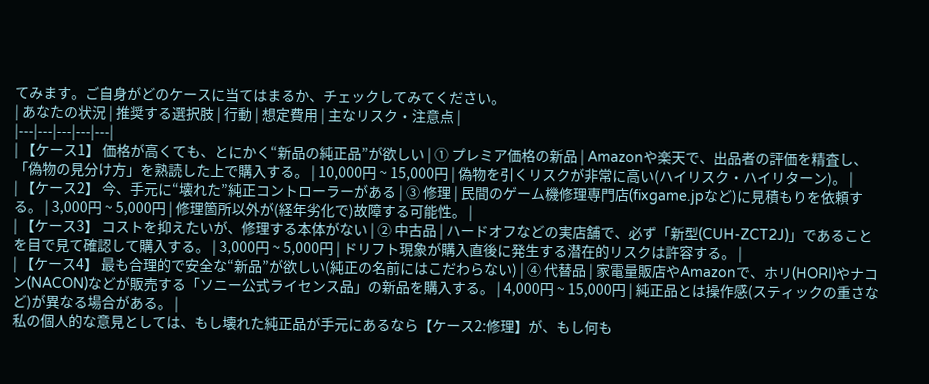てみます。ご自身がどのケースに当てはまるか、チェックしてみてください。
| あなたの状況 | 推奨する選択肢 | 行動 | 想定費用 | 主なリスク・注意点 |
|---|---|---|---|---|
| 【ケース1】 価格が高くても、とにかく“新品の純正品”が欲しい | ① プレミア価格の新品 | Amazonや楽天で、出品者の評価を精査し、「偽物の見分け方」を熟読した上で購入する。 | 10,000円 ~ 15,000円 | 偽物を引くリスクが非常に高い(ハイリスク・ハイリターン)。 |
| 【ケース2】 今、手元に“壊れた”純正コントローラーがある | ③ 修理 | 民間のゲーム機修理専門店(fixgame.jpなど)に見積もりを依頼する。 | 3,000円 ~ 5,000円 | 修理箇所以外が(経年劣化で)故障する可能性。 |
| 【ケース3】 コストを抑えたいが、修理する本体がない | ② 中古品 | ハードオフなどの実店舗で、必ず「新型(CUH-ZCT2J)」であることを目で見て確認して購入する。 | 3,000円 ~ 5,000円 | ドリフト現象が購入直後に発生する潜在的リスクは許容する。 |
| 【ケース4】 最も合理的で安全な“新品”が欲しい(純正の名前にはこだわらない) | ④ 代替品 | 家電量販店やAmazonで、ホリ(HORI)やナコン(NACON)などが販売する「ソニー公式ライセンス品」の新品を購入する。 | 4,000円 ~ 15,000円 | 純正品とは操作感(スティックの重さなど)が異なる場合がある。 |
私の個人的な意見としては、もし壊れた純正品が手元にあるなら【ケース2:修理】が、もし何も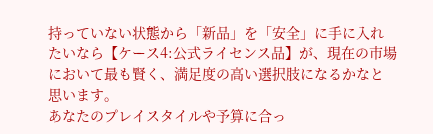持っていない状態から「新品」を「安全」に手に入れたいなら【ケース4:公式ライセンス品】が、現在の市場において最も賢く、満足度の高い選択肢になるかなと思います。
あなたのプレイスタイルや予算に合っ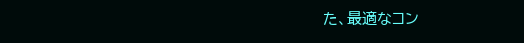た、最適なコン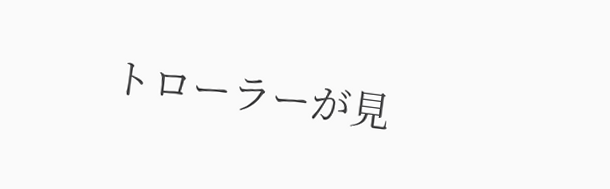トローラーが見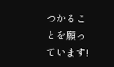つかることを願っています!